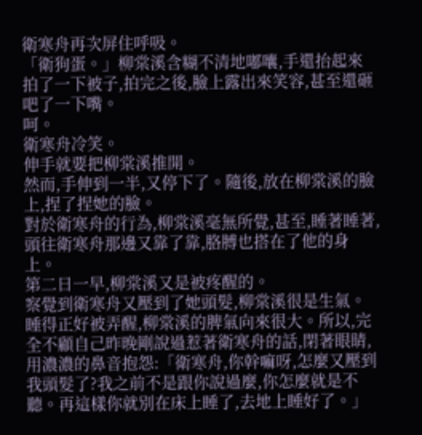衛寒舟再次屏住呼吸。
「衛狗蛋。」柳棠溪含糊不清地嘟囔,手還抬起來拍了一下被子,拍完之後,臉上露出來笑容,甚至還砸吧了一下嘴。
呵。
衛寒舟冷笑。
伸手就要把柳棠溪推開。
然而,手伸到一半,又停下了。隨後,放在柳棠溪的臉上,捏了捏她的臉。
對於衛寒舟的行為,柳棠溪毫無所覺,甚至,睡著睡著,頭往衛寒舟那邊又靠了靠,胳膊也搭在了他的身上。
第二日一早,柳棠溪又是被疼醒的。
察覺到衛寒舟又壓到了她頭髮,柳棠溪很是生氣。
睡得正好被弄醒,柳棠溪的脾氣向來很大。所以,完全不顧自己昨晚剛說過惹著衛寒舟的話,閉著眼睛,用濃濃的鼻音抱怨:「衛寒舟,你幹嘛呀,怎麼又壓到我頭髮了?我之前不是跟你說過麼,你怎麼就是不聽。再這樣你就別在床上睡了,去地上睡好了。」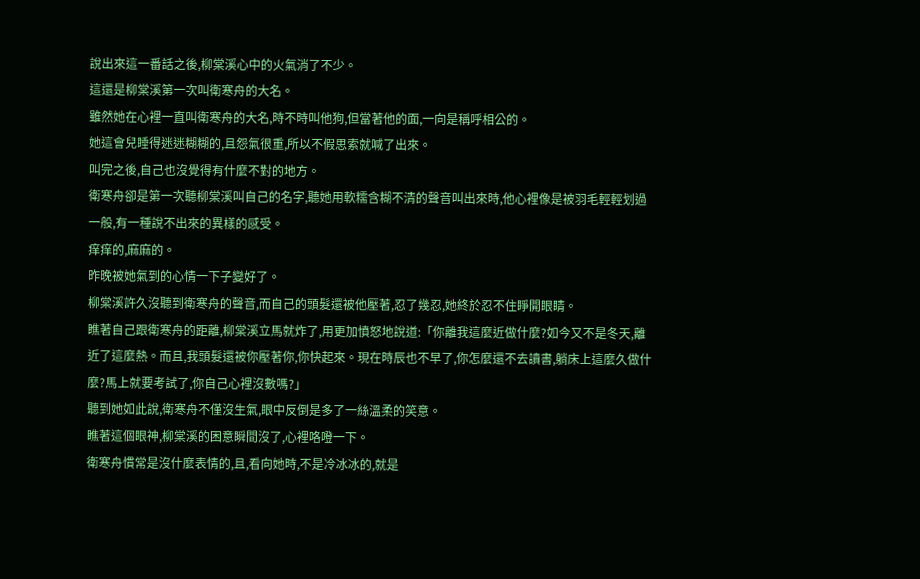說出來這一番話之後,柳棠溪心中的火氣消了不少。
這還是柳棠溪第一次叫衛寒舟的大名。
雖然她在心裡一直叫衛寒舟的大名,時不時叫他狗,但當著他的面,一向是稱呼相公的。
她這會兒睡得迷迷糊糊的,且怨氣很重,所以不假思索就喊了出來。
叫完之後,自己也沒覺得有什麼不對的地方。
衛寒舟卻是第一次聽柳棠溪叫自己的名字,聽她用軟糯含糊不清的聲音叫出來時,他心裡像是被羽毛輕輕划過一般,有一種說不出來的異樣的感受。
痒痒的,麻麻的。
昨晚被她氣到的心情一下子變好了。
柳棠溪許久沒聽到衛寒舟的聲音,而自己的頭髮還被他壓著,忍了幾忍,她終於忍不住睜開眼睛。
瞧著自己跟衛寒舟的距離,柳棠溪立馬就炸了,用更加憤怒地說道:「你離我這麼近做什麼?如今又不是冬天,離近了這麼熱。而且,我頭髮還被你壓著你,你快起來。現在時辰也不早了,你怎麼還不去讀書,躺床上這麼久做什麼?馬上就要考試了,你自己心裡沒數嗎?」
聽到她如此說,衛寒舟不僅沒生氣,眼中反倒是多了一絲溫柔的笑意。
瞧著這個眼神,柳棠溪的困意瞬間沒了,心裡咯噔一下。
衛寒舟慣常是沒什麼表情的,且,看向她時,不是冷冰冰的,就是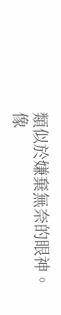類似於嫌棄無奈的眼神。
像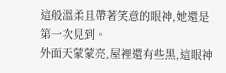這般溫柔且帶著笑意的眼神,她還是第一次見到。
外面天蒙蒙亮,屋裡還有些黑,這眼神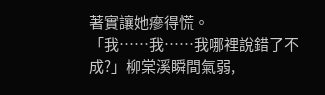著實讓她瘮得慌。
「我……我……我哪裡說錯了不成?」柳棠溪瞬間氣弱,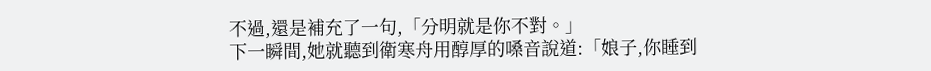不過,還是補充了一句,「分明就是你不對。」
下一瞬間,她就聽到衛寒舟用醇厚的嗓音說道:「娘子,你睡到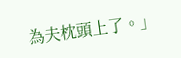為夫枕頭上了。」